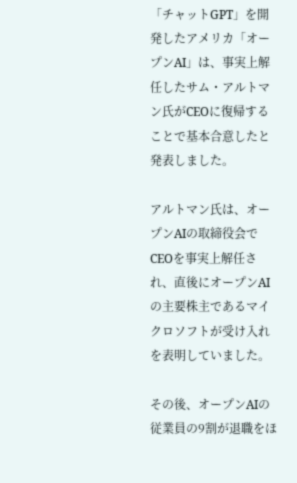「チャットGPT」を開発したアメリカ「オープンAI」は、事実上解任したサム・アルトマン氏がCEOに復帰することで基本合意したと発表しました。

アルトマン氏は、オープンAIの取締役会でCEOを事実上解任され、直後にオープンAIの主要株主であるマイクロソフトが受け入れを表明していました。

その後、オープンAIの従業員の9割が退職をほ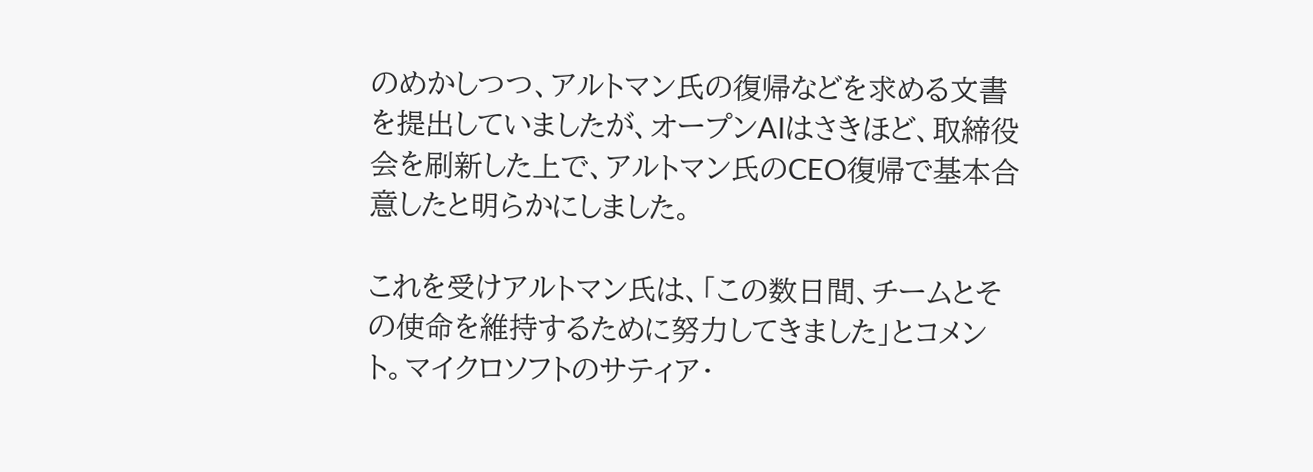のめかしつつ、アルトマン氏の復帰などを求める文書を提出していましたが、オープンAIはさきほど、取締役会を刷新した上で、アルトマン氏のCEO復帰で基本合意したと明らかにしました。

これを受けアルトマン氏は、「この数日間、チームとその使命を維持するために努力してきました」とコメント。マイクロソフトのサティア・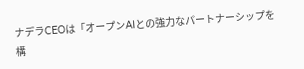ナデラCEOは「オープンAIとの強力なパートナーシップを構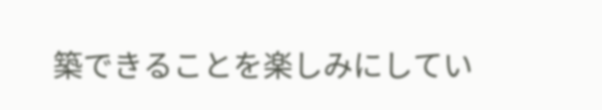築できることを楽しみにしてい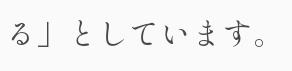る」としています。